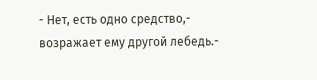- Нет, есть одно средство,- возражает ему другой лебедь.-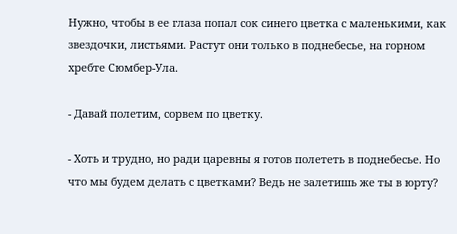Нужно, чтобы в ее глаза попал сок синего цветка с маленькими, как звездочки, листьями. Растут они только в поднебесье, на горном хребте Сюмбер-Ула.

- Давай полетим, сорвем по цветку.

- Хоть и трудно, но ради царевны я готов полететь в поднебесье. Но что мы будем делать с цветками? Ведь не залетишь же ты в юрту?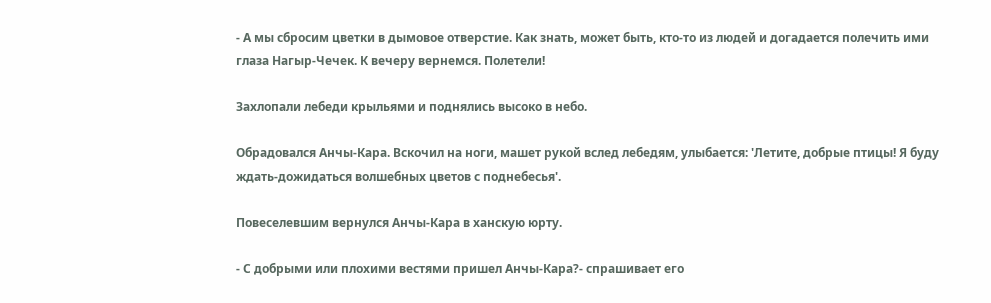- А мы сбросим цветки в дымовое отверстие. Как знать, может быть, кто-то из людей и догадается полечить ими глаза Нагыр-Чечек. К вечеру вернемся. Полетели!

Захлопали лебеди крыльями и поднялись высоко в небо.

Обрадовался Анчы-Кара. Вскочил на ноги, машет рукой вслед лебедям, улыбается: 'Летите, добрые птицы! Я буду ждать-дожидаться волшебных цветов с поднебесья'.

Повеселевшим вернулся Анчы-Кара в ханскую юрту.

- С добрыми или плохими вестями пришел Анчы-Кара?- спрашивает его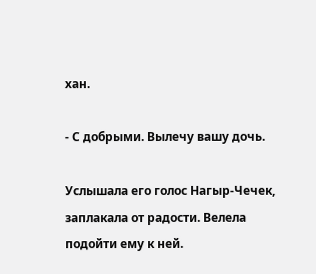хан.

- С добрыми. Вылечу вашу дочь.

Услышала его голос Нагыр-Чечек, заплакала от радости. Велела подойти ему к ней.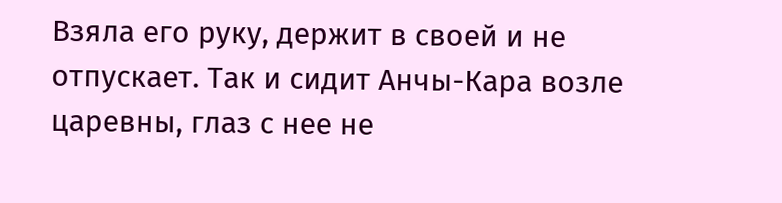Взяла его руку, держит в своей и не отпускает. Так и сидит Анчы-Кара возле царевны, глаз с нее не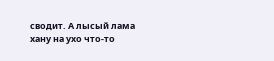сводит. А лысый лама хану на ухо что-то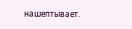нашептывает.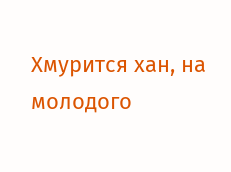Хмурится хан, на молодого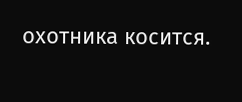охотника косится.